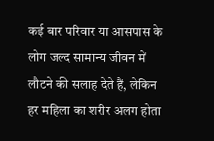कई बार परिवार या आसपास के लोग जल्द सामान्य जीवन में लौटने की सलाह देते हैं, लेकिन हर महिला का शरीर अलग होता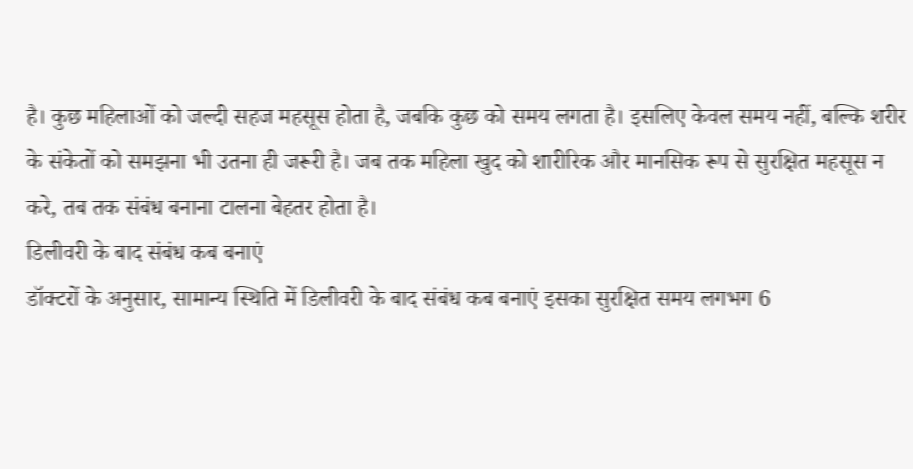है। कुछ महिलाओं को जल्दी सहज महसूस होता है, जबकि कुछ को समय लगता है। इसलिए केवल समय नहीं, बल्कि शरीर के संकेतों को समझना भी उतना ही जरूरी है। जब तक महिला खुद को शारीरिक और मानसिक रूप से सुरक्षित महसूस न करे, तब तक संबंध बनाना टालना बेहतर होता है।
डिलीवरी के बाद संबंध कब बनाएं
डॉक्टरों के अनुसार, सामान्य स्थिति में डिलीवरी के बाद संबंध कब बनाएं इसका सुरक्षित समय लगभग 6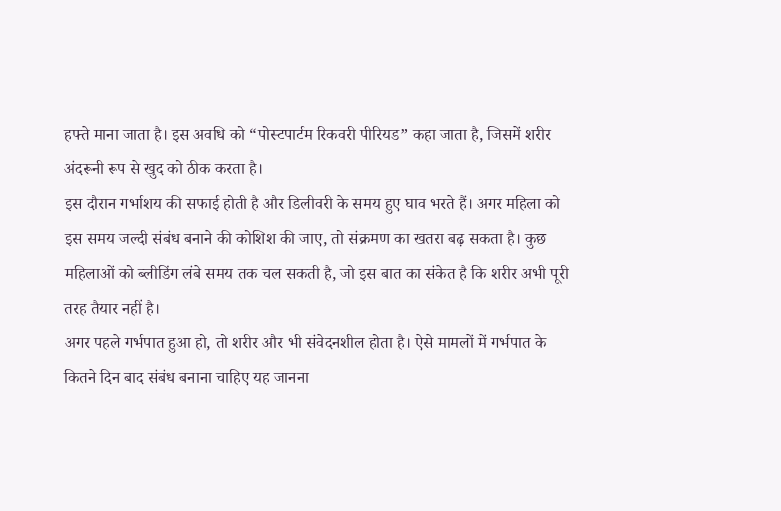हफ्ते माना जाता है। इस अवधि को “पोस्टपार्टम रिकवरी पीरियड” कहा जाता है, जिसमें शरीर अंदरूनी रूप से खुद को ठीक करता है।
इस दौरान गर्भाशय की सफाई होती है और डिलीवरी के समय हुए घाव भरते हैं। अगर महिला को इस समय जल्दी संबंध बनाने की कोशिश की जाए, तो संक्रमण का खतरा बढ़ सकता है। कुछ महिलाओं को ब्लीडिंग लंबे समय तक चल सकती है, जो इस बात का संकेत है कि शरीर अभी पूरी तरह तैयार नहीं है।
अगर पहले गर्भपात हुआ हो, तो शरीर और भी संवेदनशील होता है। ऐसे मामलों में गर्भपात के कितने दिन बाद संबंध बनाना चाहिए यह जानना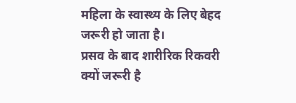महिला के स्वास्थ्य के लिए बेहद जरूरी हो जाता है।
प्रसव के बाद शारीरिक रिकवरी क्यों जरूरी है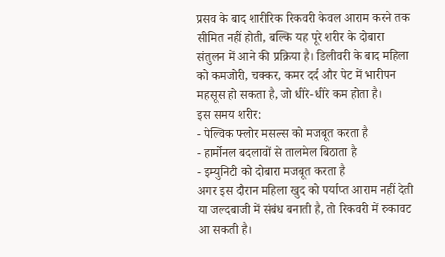प्रसव के बाद शारीरिक रिकवरी केवल आराम करने तक सीमित नहीं होती, बल्कि यह पूरे शरीर के दोबारा संतुलन में आने की प्रक्रिया है। डिलीवरी के बाद महिला को कमजोरी, चक्कर, कमर दर्द और पेट में भारीपन महसूस हो सकता है, जो धीरे-धीरे कम होता है।
इस समय शरीर:
- पेल्विक फ्लोर मसल्स को मजबूत करता है
- हार्मोनल बदलावों से तालमेल बिठाता है
- इम्युनिटी को दोबारा मजबूत करता है
अगर इस दौरान महिला खुद को पर्याप्त आराम नहीं देती या जल्दबाजी में संबंध बनाती है, तो रिकवरी में रुकावट आ सकती है।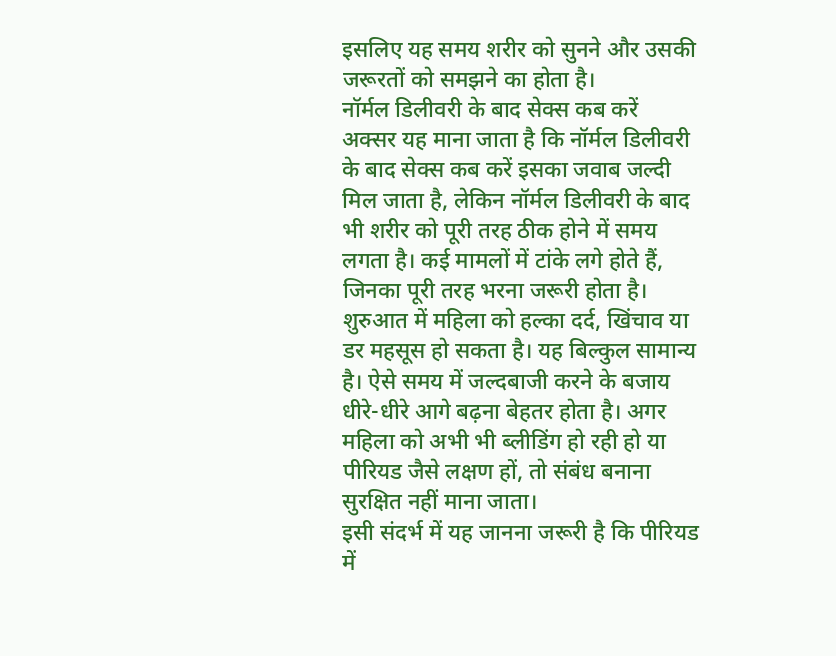इसलिए यह समय शरीर को सुनने और उसकी जरूरतों को समझने का होता है।
नॉर्मल डिलीवरी के बाद सेक्स कब करें
अक्सर यह माना जाता है कि नॉर्मल डिलीवरी के बाद सेक्स कब करें इसका जवाब जल्दी मिल जाता है, लेकिन नॉर्मल डिलीवरी के बाद भी शरीर को पूरी तरह ठीक होने में समय लगता है। कई मामलों में टांके लगे होते हैं, जिनका पूरी तरह भरना जरूरी होता है।
शुरुआत में महिला को हल्का दर्द, खिंचाव या डर महसूस हो सकता है। यह बिल्कुल सामान्य है। ऐसे समय में जल्दबाजी करने के बजाय धीरे-धीरे आगे बढ़ना बेहतर होता है। अगर महिला को अभी भी ब्लीडिंग हो रही हो या पीरियड जैसे लक्षण हों, तो संबंध बनाना सुरक्षित नहीं माना जाता।
इसी संदर्भ में यह जानना जरूरी है कि पीरियड में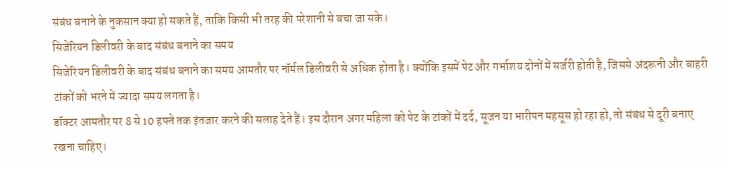संबंध बनाने के नुकसान क्या हो सकते हैं, ताकि किसी भी तरह की परेशानी से बचा जा सके।
सिजेरियन डिलीवरी के बाद संबंध बनाने का समय
सिजेरियन डिलीवरी के बाद संबंध बनाने का समय आमतौर पर नॉर्मल डिलीवरी से अधिक होता है। क्योंकि इसमें पेट और गर्भाशय दोनों में सर्जरी होती है, जिससे अंदरूनी और बाहरी टांकों को भरने में ज्यादा समय लगता है।
डॉक्टर आमतौर पर 8 से 10 हफ्ते तक इंतजार करने की सलाह देते हैं। इस दौरान अगर महिला को पेट के टांकों में दर्द, सूजन या भारीपन महसूस हो रहा हो, तो संबंध से दूरी बनाए रखना चाहिए।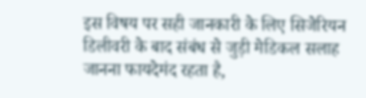इस विषय पर सही जानकारी के लिए सिजेरियन डिलीवरी के बाद संबंध से जुड़ी मेडिकल सलाह जानना फायदेमंद रहता है,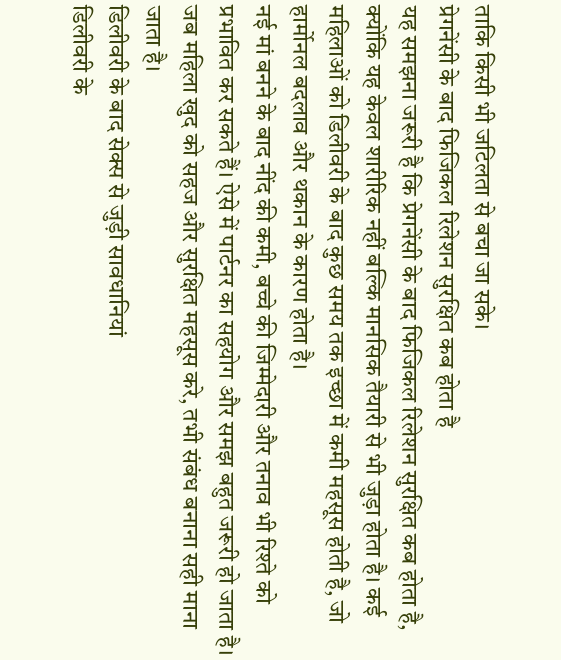ताकि किसी भी जटिलता से बचा जा सके।
प्रेगनेंसी के बाद फिजिकल रिलेशन सुरक्षित कब होता है
यह समझना जरूरी है कि प्रेगनेंसी के बाद फिजिकल रिलेशन सुरक्षित कब होता है, क्योंकि यह केवल शारीरिक नहीं बल्कि मानसिक तैयारी से भी जुड़ा होता है। कई महिलाओं को डिलीवरी के बाद कुछ समय तक इच्छा में कमी महसूस होती है, जो हार्मोनल बदलाव और थकान के कारण होता है।
नई मां बनने के बाद नींद की कमी, बच्चे की जिम्मेदारी और तनाव भी रिश्ते को प्रभावित कर सकते हैं। ऐसे में पार्टनर का सहयोग और समझ बहुत जरूरी हो जाता है। जब महिला खुद को सहज और सुरक्षित महसूस करे, तभी संबंध बनाना सही माना जाता है।
डिलीवरी के बाद सेक्स से जुड़ी सावधानियां
डिलीवरी के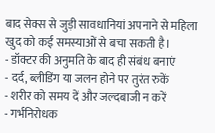बाद सेक्स से जुड़ी सावधानियां अपनाने से महिला खुद को कई समस्याओं से बचा सकती है।
- डॉक्टर की अनुमति के बाद ही संबंध बनाएं
- दर्द, ब्लीडिंग या जलन होने पर तुरंत रुकें
- शरीर को समय दें और जल्दबाजी न करें
- गर्भनिरोधक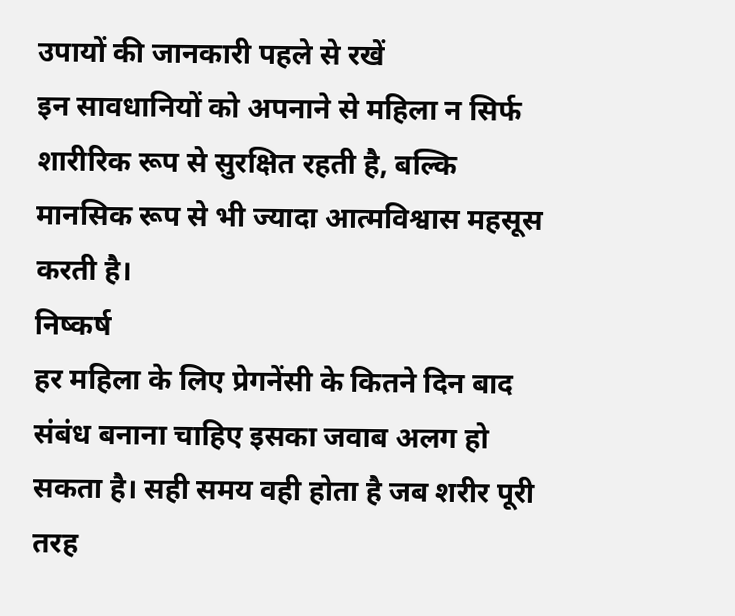उपायों की जानकारी पहले से रखें
इन सावधानियों को अपनाने से महिला न सिर्फ शारीरिक रूप से सुरक्षित रहती है, बल्कि मानसिक रूप से भी ज्यादा आत्मविश्वास महसूस करती है।
निष्कर्ष
हर महिला के लिए प्रेगनेंसी के कितने दिन बाद संबंध बनाना चाहिए इसका जवाब अलग हो सकता है। सही समय वही होता है जब शरीर पूरी तरह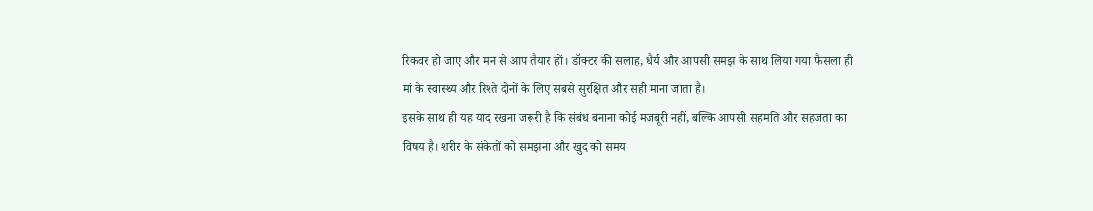रिकवर हो जाए और मन से आप तैयार हों। डॉक्टर की सलाह, धैर्य और आपसी समझ के साथ लिया गया फैसला ही मां के स्वास्थ्य और रिश्ते दोनों के लिए सबसे सुरक्षित और सही माना जाता है।
इसके साथ ही यह याद रखना जरूरी है कि संबंध बनाना कोई मजबूरी नहीं, बल्कि आपसी सहमति और सहजता का विषय है। शरीर के संकेतों को समझना और खुद को समय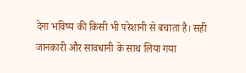देना भविष्य की किसी भी परेशानी से बचाता है। सही जानकारी और सावधानी के साथ लिया गया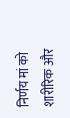निर्णय मां को शारीरिक और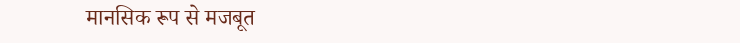मानसिक रूप से मजबूत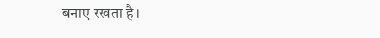बनाए रखता है।